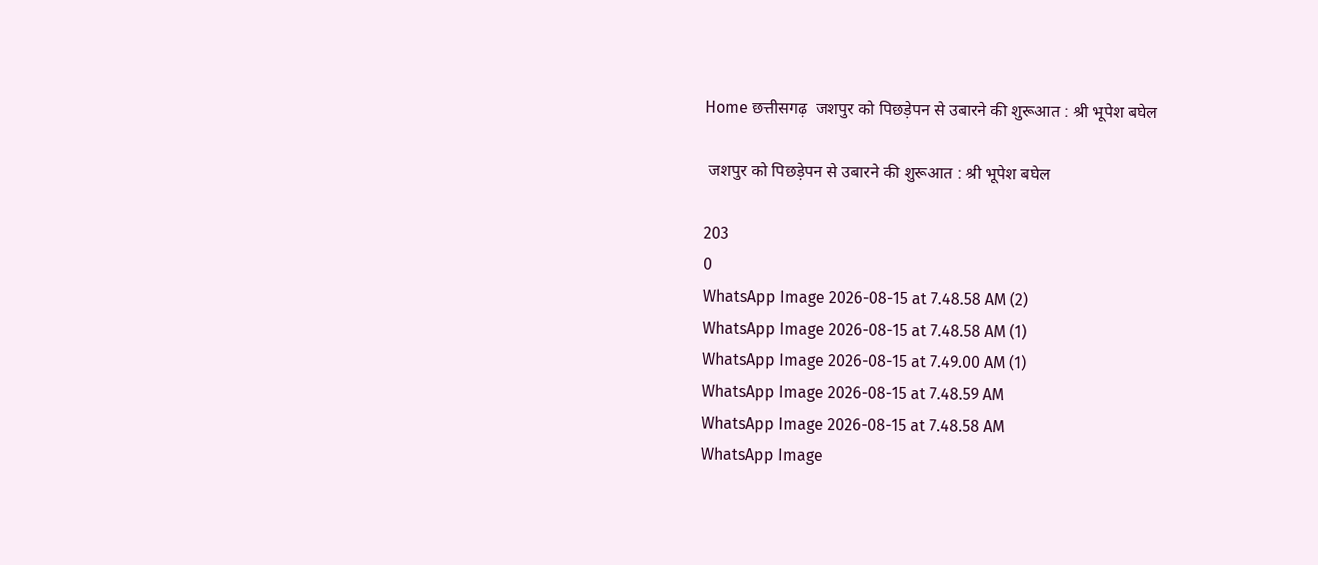Home छत्तीसगढ़  जशपुर को पिछड़ेपन से उबारने की शुरूआत : श्री भूपेश बघेल

 जशपुर को पिछड़ेपन से उबारने की शुरूआत : श्री भूपेश बघेल

203
0
WhatsApp Image 2026-08-15 at 7.48.58 AM (2)
WhatsApp Image 2026-08-15 at 7.48.58 AM (1)
WhatsApp Image 2026-08-15 at 7.49.00 AM (1)
WhatsApp Image 2026-08-15 at 7.48.59 AM
WhatsApp Image 2026-08-15 at 7.48.58 AM
WhatsApp Image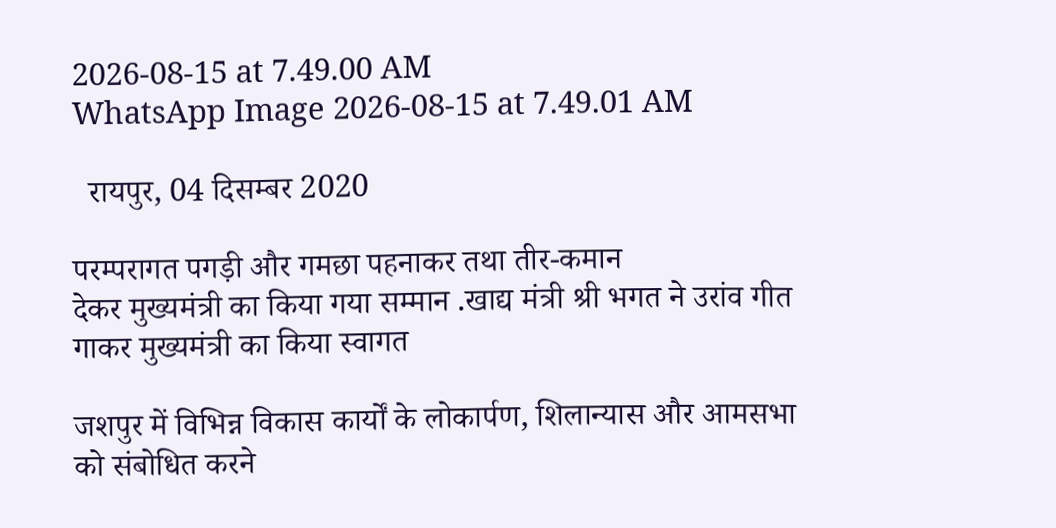2026-08-15 at 7.49.00 AM
WhatsApp Image 2026-08-15 at 7.49.01 AM

  रायपुर, 04 दिसम्बर 2020

परम्परागत पगड़ी और गमछा पहनाकर तथा तीर-कमान
देकर मुख्यमंत्री का किया गया सम्मान .खाद्य मंत्री श्री भगत ने उरांव गीत गाकर मुख्यमंत्री का किया स्वागत

जशपुर में विभिन्न विकास कार्यों के लोकार्पण, शिलान्यास और आमसभा को संबोधित करने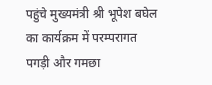पहुंचे मुख्यमंत्री श्री भूपेश बघेल का कार्यक्रम में परम्परागत पगड़ी और गमछा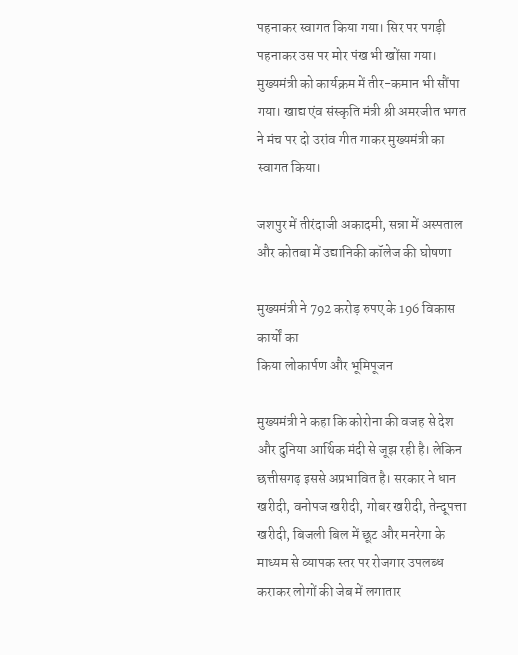पहनाकर स्वागत किया गया। सिर पर पगड़ी पहनाकर उस पर मोर पंख भी खोंसा गया। मुख्यमंत्री को कार्यक्रम में तीर-कमान भी सौंपा गया। खाद्य एंव संस्कृति मंत्री श्री अमरजीत भगत ने मंच पर दो उरांव गीत गाकर मुख्यमंत्री का स्वागत किया।

जशपुर में तीरंदाजी अकादमी, सन्ना में अस्पताल और कोतबा में उद्यानिकी कॉलेज की घोषणा

मुख्यमंत्री ने 792 करोड़ रुपए के 196 विकास कार्यों का
किया लोकार्पण और भूमिपूजन

मुख्यमंत्री ने कहा कि कोरोना की वजह से देश और दुनिया आर्थिक मंदी से जूझ रही है। लेकिन छत्तीसगढ़ इससे अप्रभावित है। सरकार ने धान खरीदी, वनोपज खरीदी, गोबर खरीदी, तेन्दूपत्ता खरीदी, बिजली बिल में छूट और मनरेगा के माध्यम से व्यापक स्तर पर रोजगार उपलब्ध कराकर लोगों की जेब में लगातार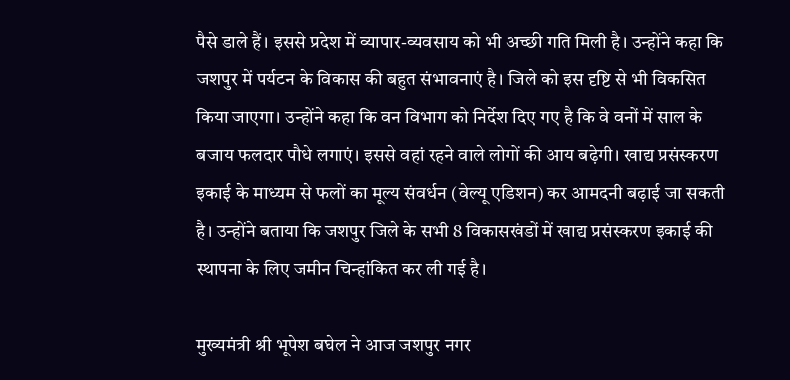पैसे डाले हैं। इससे प्रदेश में व्यापार-व्यवसाय को भी अच्छी गति मिली है। उन्होंने कहा कि जशपुर में पर्यटन के विकास की बहुत संभावनाएं है। जिले को इस दृष्टि से भी विकसित किया जाएगा। उन्होंने कहा कि वन विभाग को निर्देश दिए गए है कि वे वनों में साल के बजाय फलदार पौधे लगाएं। इससे वहां रहने वाले लोगों की आय बढ़ेगी। खाद्य प्रसंस्करण इकाई के माध्यम से फलों का मूल्य संवर्धन (वेल्यू एडिशन) कर आमदनी बढ़ाई जा सकती है। उन्होंने बताया कि जशपुर जिले के सभी 8 विकासखंडों में खाद्य प्रसंस्करण इकाई की स्थापना के लिए जमीन चिन्हांकित कर ली गई है।

मुख्यमंत्री श्री भूपेश बघेल ने आज जशपुर नगर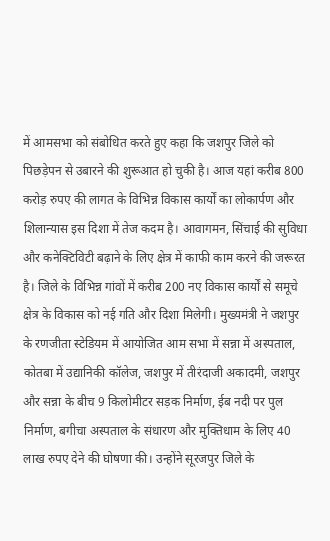में आमसभा को संबोधित करते हुए कहा कि जशपुर जिले को पिछड़ेपन से उबारने की शुरूआत हो चुकी है। आज यहां करीब 800 करोड़ रुपए की लागत के विभिन्न विकास कार्यों का लोकार्पण और शिलान्यास इस दिशा में तेज कदम है। आवागमन, सिंचाई की सुविधा और कनेक्टिविटी बढ़ाने के लिए क्षेत्र में काफी काम करने की जरूरत है। जिले के विभिन्न गांवों में करीब 200 नए विकास कार्यों से समूचे क्षेत्र के विकास को नई गति और दिशा मिलेगी। मुख्यमंत्री ने जशपुर के रणजीता स्टेडियम में आयोजित आम सभा में सन्ना में अस्पताल, कोतबा में उद्यानिकी कॉलेज, जशपुर में तीरंदाजी अकादमी, जशपुर और सन्ना के बीच 9 किलोमीटर सड़क निर्माण, ईब नदी पर पुल निर्माण, बगीचा अस्पताल के संधारण और मुक्तिधाम के लिए 40 लाख रुपए देने की घोषणा की। उन्होंने सूरजपुर जिले के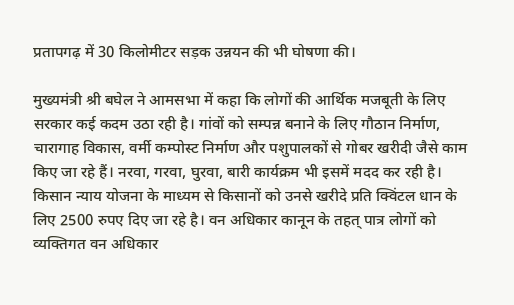प्रतापगढ़ में 30 किलोमीटर सड़क उन्नयन की भी घोषणा की।

मुख्यमंत्री श्री बघेल ने आमसभा में कहा कि लोगों की आर्थिक मजबूती के लिए सरकार कई कदम उठा रही है। गांवों को सम्पन्न बनाने के लिए गौठान निर्माण, चारागाह विकास, वर्मी कम्पोस्ट निर्माण और पशुपालकों से गोबर खरीदी जैसे काम किए जा रहे हैं। नरवा, गरवा, घुरवा, बारी कार्यक्रम भी इसमें मदद कर रही है। किसान न्याय योजना के माध्यम से किसानों को उनसे खरीदे प्रति क्विंटल धान के लिए 2500 रुपए दिए जा रहे है। वन अधिकार कानून के तहत् पात्र लोगों को व्यक्तिगत वन अधिकार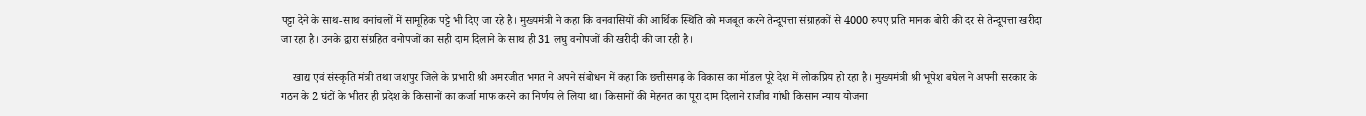पट्टा देने के साथ-साथ वनांचलों में सामूहिक पट्टे भी दिए जा रहे है। मुख्यमंत्री ने कहा कि वनवासियों की आर्थिक स्थिति को मजबूत करने तेन्दूपत्ता संग्राहकों से 4000 रुपए प्रति मानक बोरी की दर से तेन्दूपत्ता खरीदा जा रहा है। उनके द्वारा संग्रहित वनोपजों का सही दाम दिलाने के साथ ही 31 लघु वनोपजों की खरीदी की जा रही है।

    खाद्य एवं संस्कृति मंत्री तथा जशपुर जिले के प्रभारी श्री अमरजीत भगत ने अपने संबोधन में कहा कि छत्तीसगढ़ के विकास का मॉडल पूरे देश में लोकप्रिय हो रहा है। मुख्यमंत्री श्री भूपेश बघेल ने अपनी सरकार के गठन के 2 घंटों के भीतर ही प्रदेश के किसानों का कर्जा माफ करने का निर्णय ले लिया था। किसानों की मेहनत का पूरा दाम दिलाने राजीव गांधी किसान न्याय योजना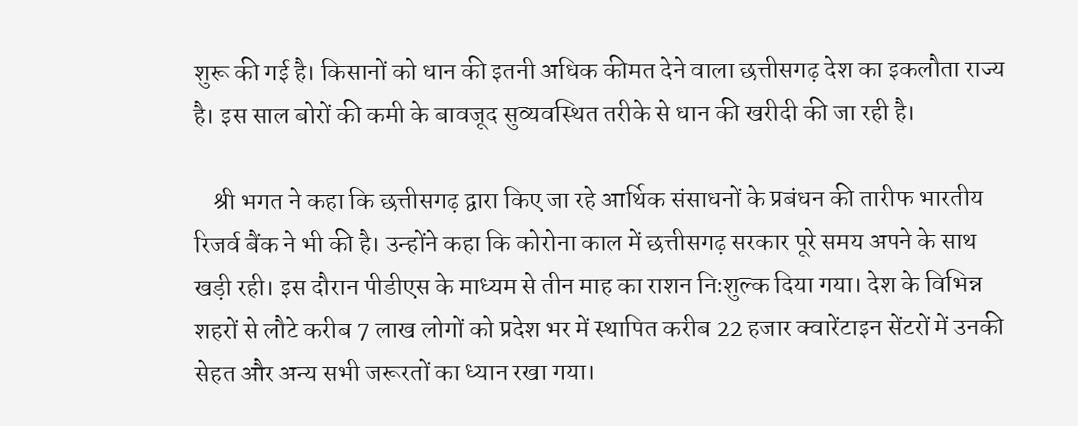शुरू की गई है। किसानों को धान की इतनी अधिक कीमत देने वाला छत्तीसगढ़ देश का इकलौता राज्य है। इस साल बोरों की कमी के बावजूद सुव्यवस्थित तरीके से धान की खरीदी की जा रही है।

    श्री भगत ने कहा कि छत्तीसगढ़ द्वारा किए जा रहे आर्थिक संसाधनों के प्रबंधन की तारीफ भारतीय रिजर्व बैंक ने भी की है। उन्होंने कहा कि कोरोना काल में छत्तीसगढ़ सरकार पूरे समय अपने के साथ खड़ी रही। इस दौरान पीडीएस के माध्यम से तीन माह का राशन निःशुल्क दिया गया। देश के विभिन्न शहरों से लौटे करीब 7 लाख लोगों को प्रदेश भर में स्थापित करीब 22 हजार क्वारेंटाइन सेंटरों में उनकी सेहत और अन्य सभी जरूरतों का ध्यान रखा गया।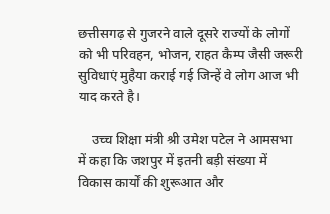छत्तीसगढ़ से गुजरने वाले दूसरे राज्यों के लोगों को भी परिवहन, भोजन, राहत कैम्प जैसी जरूरी सुविधाएं मुहैया कराई गई जिन्हें वे लोग आज भी याद करते है।

    उच्च शिक्षा मंत्री श्री उमेश पटेल ने आमसभा में कहा कि जशपुर में इतनी बड़ी संख्या में विकास कार्यों की शुरूआत और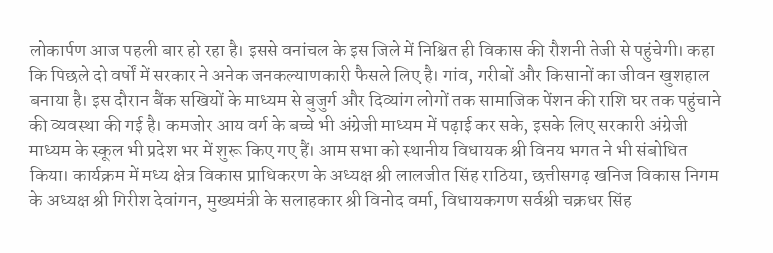लोकार्पण आज पहली बार हो रहा है। इससे वनांचल के इस जिले में निश्चित ही विकास की रौशनी तेजी से पहुंचेगी। कहा कि पिछले दो वर्षों में सरकार ने अनेक जनकल्याणकारी फैसले लिए है। गांव, गरीबों और किसानों का जीवन खुशहाल बनाया है। इस दौरान बैंक सखियों के माध्यम से बुजुर्ग और दिव्यांग लोगों तक सामाजिक पेंशन की राशि घर तक पहुंचाने की व्यवस्था की गई है। कमजोर आय वर्ग के बच्चे भी अंग्रेजी माध्यम में पढ़ाई कर सके, इसके लिए सरकारी अंग्रेजी माध्यम के स्कूल भी प्रदेश भर में शुरू किए गए हैं। आम सभा को स्थानीय विधायक श्री विनय भगत ने भी संबोधित किया। कार्यक्रम में मध्य क्षेत्र विकास प्राधिकरण के अध्यक्ष श्री लालजीत सिंह राठिया, छत्तीसगढ़ खनिज विकास निगम के अध्यक्ष श्री गिरीश देवांगन, मुख्यमंत्री के सलाहकार श्री विनोद वर्मा, विधायकगण सर्वश्री चक्रधर सिंह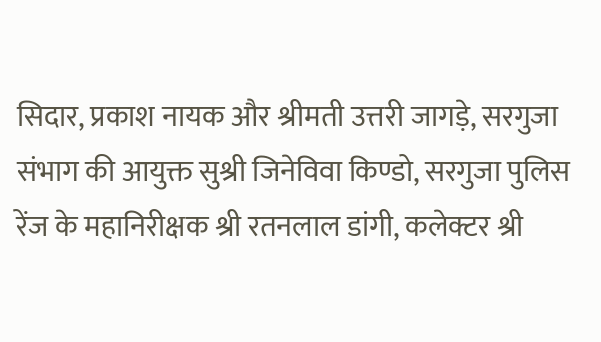सिदार, प्रकाश नायक और श्रीमती उत्तरी जागड़े, सरगुजा संभाग की आयुक्त सुश्री जिनेविवा किण्डो, सरगुजा पुलिस रेंज के महानिरीक्षक श्री रतनलाल डांगी, कलेक्टर श्री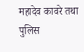महादेव कावरे तथा पुलिस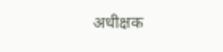अधीक्षक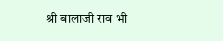श्री बालाजी राव भी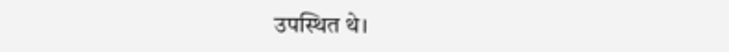उपस्थित थे।